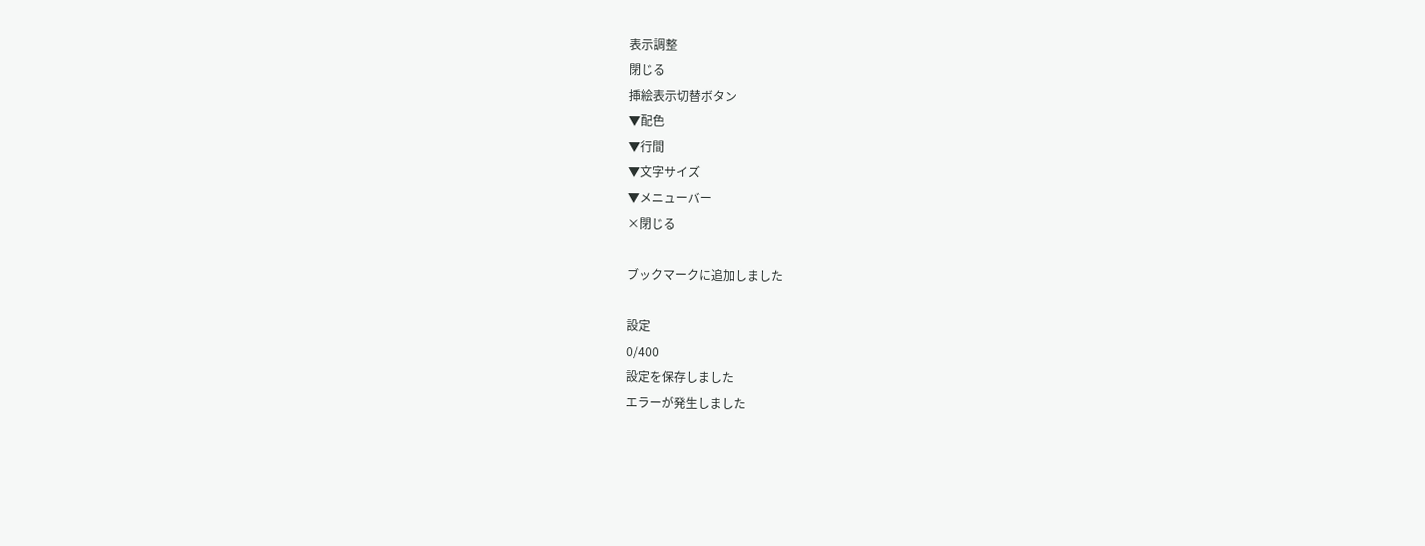表示調整
閉じる
挿絵表示切替ボタン
▼配色
▼行間
▼文字サイズ
▼メニューバー
×閉じる

ブックマークに追加しました

設定
0/400
設定を保存しました
エラーが発生しました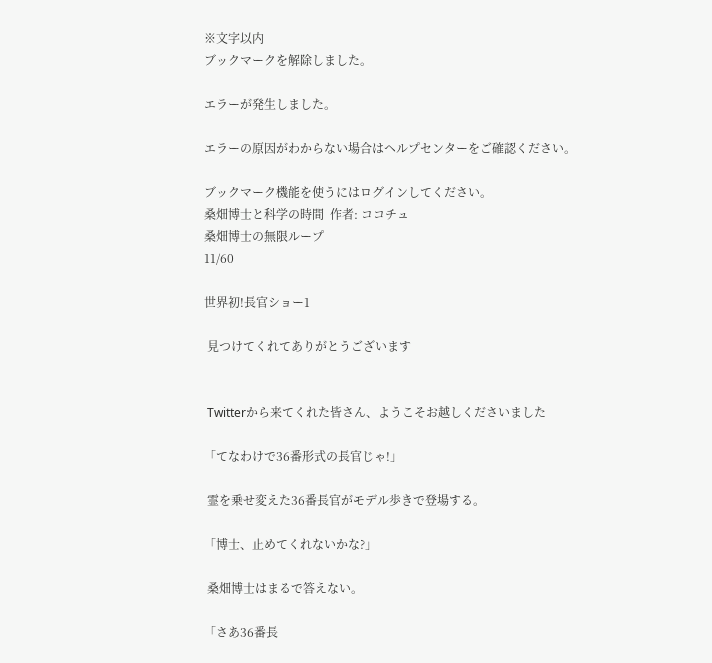※文字以内
ブックマークを解除しました。

エラーが発生しました。

エラーの原因がわからない場合はヘルプセンターをご確認ください。

ブックマーク機能を使うにはログインしてください。
桑畑博士と科学の時間  作者: ココチュ
桑畑博士の無限ループ
11/60

世界初!長官ショー1

 見つけてくれてありがとうございます


 Twitterから来てくれた皆さん、ようこそお越しくださいました

「てなわけで36番形式の長官じゃ!」

 霊を乗せ変えた36番長官がモデル歩きで登場する。

「博士、止めてくれないかな?」

 桑畑博士はまるで答えない。

「さあ36番長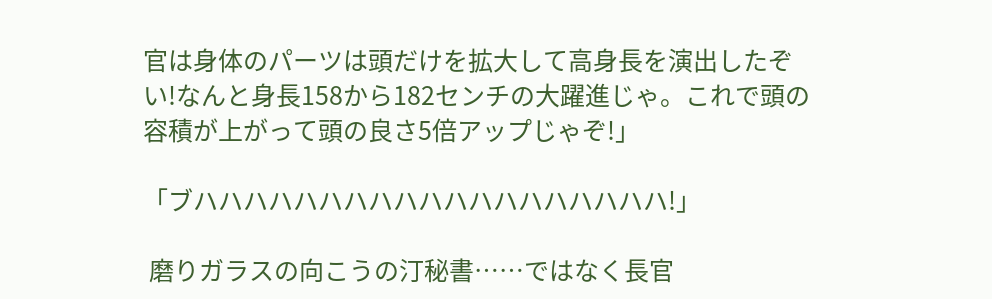官は身体のパーツは頭だけを拡大して高身長を演出したぞい!なんと身長158から182センチの大躍進じゃ。これで頭の容積が上がって頭の良さ5倍アップじゃぞ!」

「ブハハハハハハハハハハハハハハハハハハハ!」

 磨りガラスの向こうの汀秘書……ではなく長官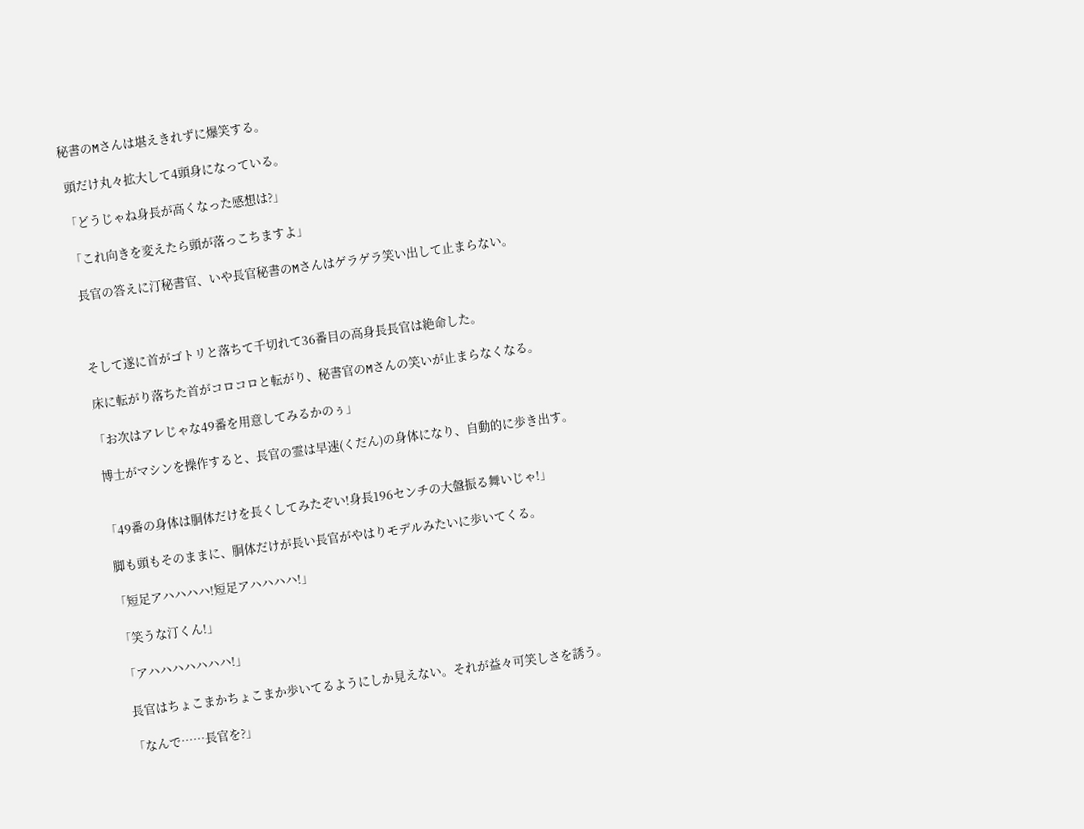秘書のMさんは堪えきれずに爆笑する。

 頭だけ丸々拡大して4頭身になっている。

「どうじゃね身長が高くなった感想は?」

「これ向きを変えたら頭が落っこちますよ」

 長官の答えに汀秘書官、いや長官秘書のMさんはゲラゲラ笑い出して止まらない。



 そして遂に首がゴトリと落ちて千切れて36番目の高身長長官は絶命した。

 床に転がり落ちた首がコロコロと転がり、秘書官のMさんの笑いが止まらなくなる。

「お次はアレじゃな49番を用意してみるかのぅ」

 博士がマシンを操作すると、長官の霊は早速(くだん)の身体になり、自動的に歩き出す。


「49番の身体は胴体だけを長くしてみたぞい!身長196センチの大盤振る舞いじゃ!」

 脚も頭もそのままに、胴体だけが長い長官がやはりモデルみたいに歩いてくる。

「短足アハハハハ!短足アハハハハ!」

「笑うな汀くん!」

「アハハハハハハハ!」

 長官はちょこまかちょこまか歩いてるようにしか見えない。それが益々可笑しさを誘う。

「なんで……長官を?」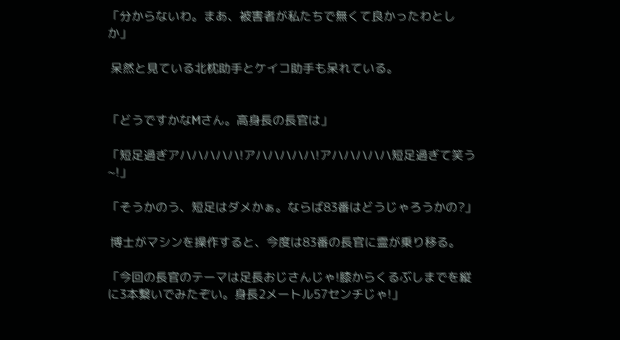「分からないわ。まあ、被害者が私たちで無くて良かったわとしか」

 呆然と見ている北枕助手とケイコ助手も呆れている。


「どうですかなMさん。高身長の長官は」

「短足過ぎアハハハハハ!アハハハハハ!アハハハハハ短足過ぎて笑う~!」

「そうかのう、短足はダメかぁ。ならば83番はどうじゃろうかの?」

 博士がマシンを操作すると、今度は83番の長官に霊が乗り移る。

「今回の長官のテーマは足長おじさんじゃ!膝からくるぶしまでを縦に3本繋いでみたぞい。身長2メートル57センチじゃ!」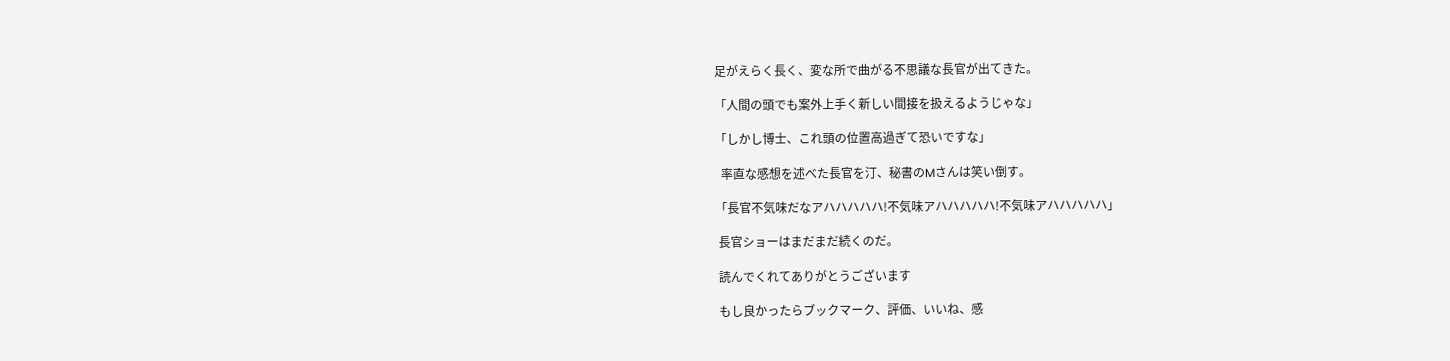足がえらく長く、変な所で曲がる不思議な長官が出てきた。

「人間の頭でも案外上手く新しい間接を扱えるようじゃな」

「しかし博士、これ頭の位置高過ぎて恐いですな」

  率直な感想を述べた長官を汀、秘書のMさんは笑い倒す。

「長官不気味だなアハハハハハ!不気味アハハハハハ!不気味アハハハハハ」

 長官ショーはまだまだ続くのだ。

 読んでくれてありがとうございます

 もし良かったらブックマーク、評価、いいね、感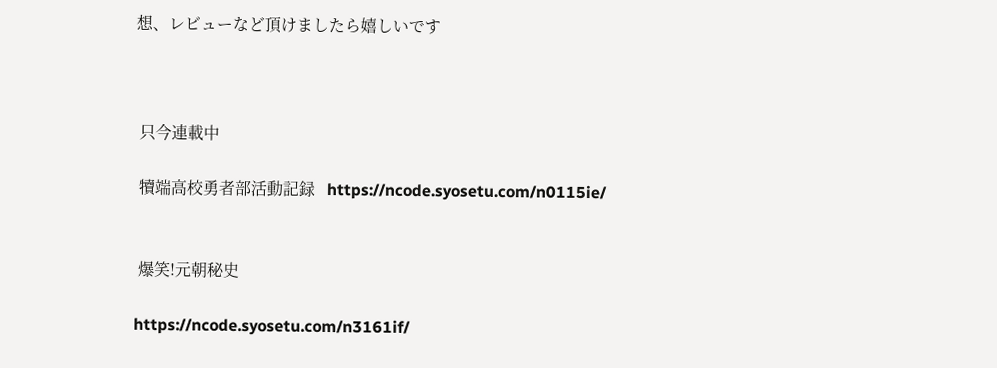想、レビューなど頂けましたら嬉しいです



 只今連載中

 犢端高校勇者部活動記録   https://ncode.syosetu.com/n0115ie/


 爆笑!元朝秘史

https://ncode.syosetu.com/n3161if/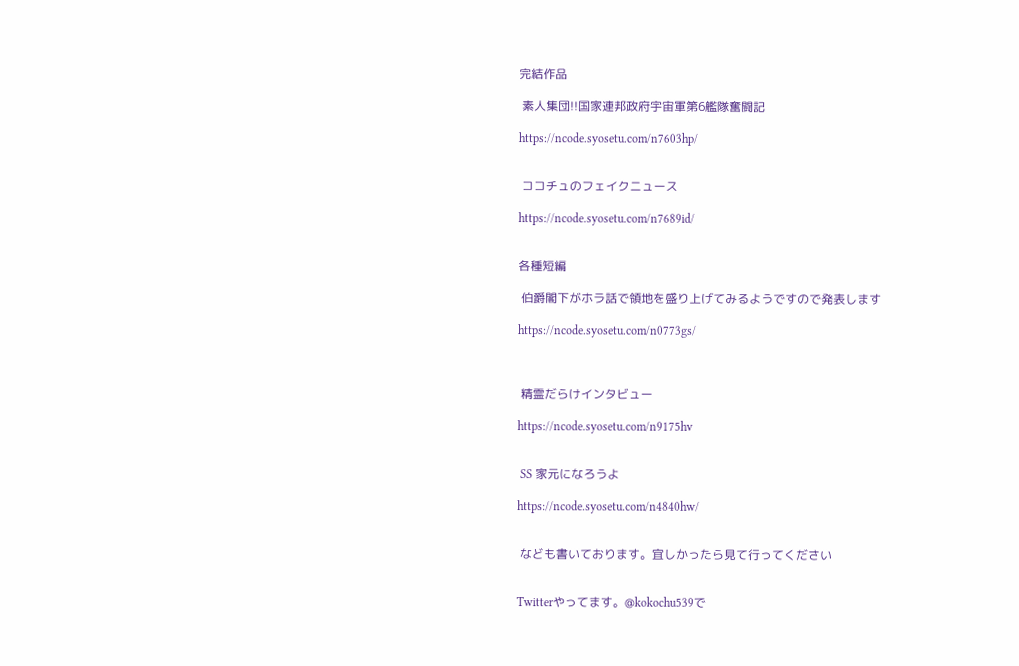完結作品

 素人集団!!国家連邦政府宇宙軍第6艦隊奮闘記

https://ncode.syosetu.com/n7603hp/


 ココチュのフェイクニュース

https://ncode.syosetu.com/n7689id/


各種短編

 伯爵閣下がホラ話で領地を盛り上げてみるようですので発表します

https://ncode.syosetu.com/n0773gs/



 精霊だらけインタビュー

https://ncode.syosetu.com/n9175hv


 SS 家元になろうよ

https://ncode.syosetu.com/n4840hw/


 なども書いております。宜しかったら見て行ってください


Twitterやってます。@kokochu539で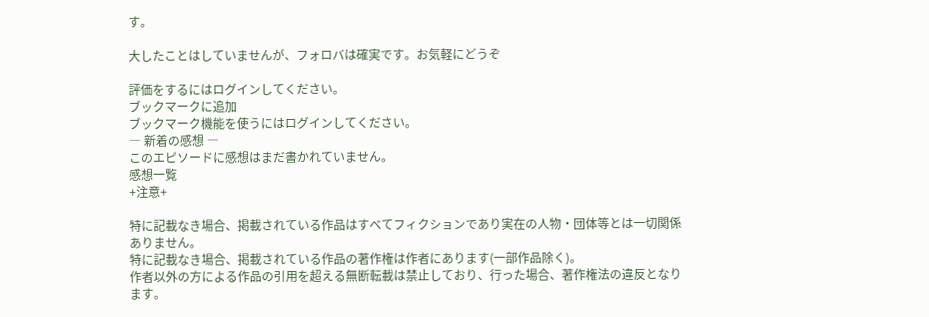す。

大したことはしていませんが、フォロバは確実です。お気軽にどうぞ

評価をするにはログインしてください。
ブックマークに追加
ブックマーク機能を使うにはログインしてください。
― 新着の感想 ―
このエピソードに感想はまだ書かれていません。
感想一覧
+注意+

特に記載なき場合、掲載されている作品はすべてフィクションであり実在の人物・団体等とは一切関係ありません。
特に記載なき場合、掲載されている作品の著作権は作者にあります(一部作品除く)。
作者以外の方による作品の引用を超える無断転載は禁止しており、行った場合、著作権法の違反となります。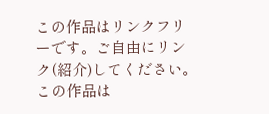この作品はリンクフリーです。ご自由にリンク(紹介)してください。
この作品は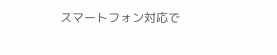スマートフォン対応で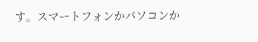す。スマートフォンかパソコンか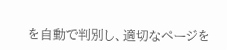を自動で判別し、適切なページを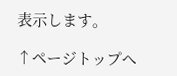表示します。

↑ページトップへ